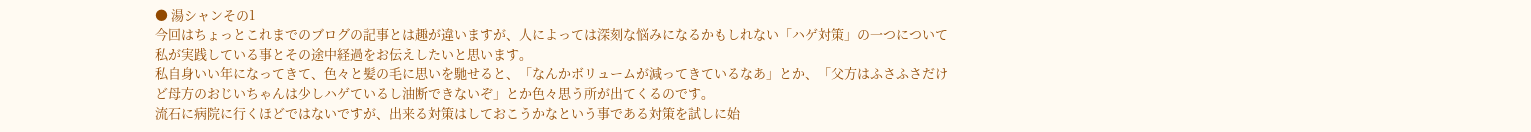● 湯シャンその1
今回はちょっとこれまでのブログの記事とは趣が違いますが、人によっては深刻な悩みになるかもしれない「ハゲ対策」の一つについて私が実践している事とその途中経過をお伝えしたいと思います。
私自身いい年になってきて、色々と髪の毛に思いを馳せると、「なんかボリュームが減ってきているなあ」とか、「父方はふさふさだけど母方のおじいちゃんは少しハゲているし油断できないぞ」とか色々思う所が出てくるのです。
流石に病院に行くほどではないですが、出来る対策はしておこうかなという事である対策を試しに始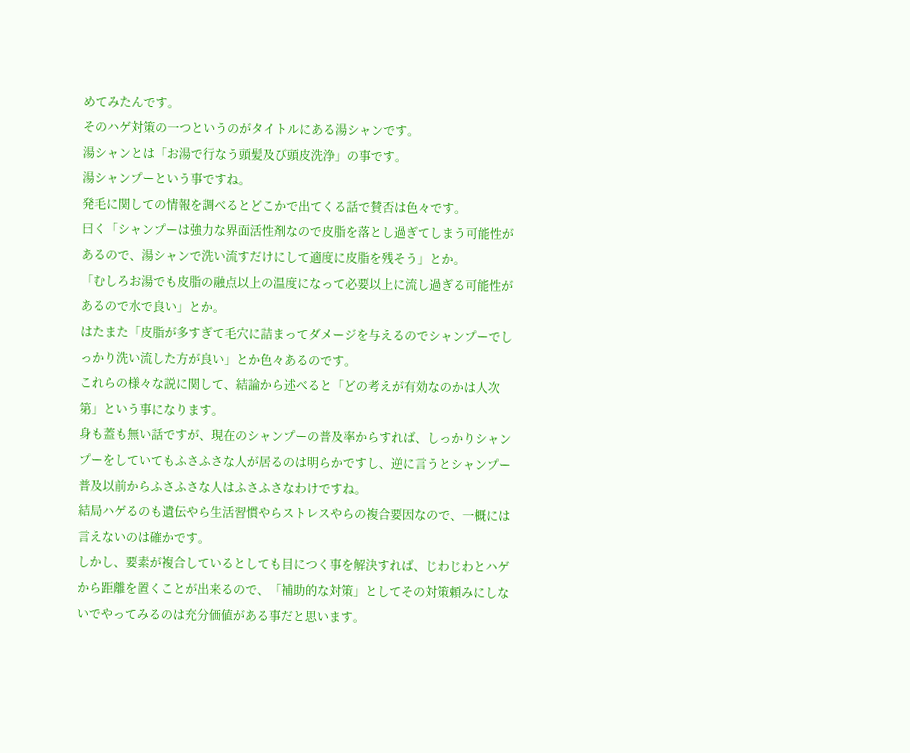めてみたんです。
そのハゲ対策の一つというのがタイトルにある湯シャンです。
湯シャンとは「お湯で行なう頭髪及び頭皮洗浄」の事です。
湯シャンプーという事ですね。
発毛に関しての情報を調べるとどこかで出てくる話で賛否は色々です。
曰く「シャンプーは強力な界面活性剤なので皮脂を落とし過ぎてしまう可能性があるので、湯シャンで洗い流すだけにして適度に皮脂を残そう」とか。
「むしろお湯でも皮脂の融点以上の温度になって必要以上に流し過ぎる可能性があるので水で良い」とか。
はたまた「皮脂が多すぎて毛穴に詰まってダメージを与えるのでシャンプーでしっかり洗い流した方が良い」とか色々あるのです。
これらの様々な説に関して、結論から述べると「どの考えが有効なのかは人次第」という事になります。
身も蓋も無い話ですが、現在のシャンプーの普及率からすれば、しっかりシャンプーをしていてもふさふさな人が居るのは明らかですし、逆に言うとシャンプー普及以前からふさふさな人はふさふさなわけですね。
結局ハゲるのも遺伝やら生活習慣やらストレスやらの複合要因なので、一概には言えないのは確かです。
しかし、要素が複合しているとしても目につく事を解決すれば、じわじわとハゲから距離を置くことが出来るので、「補助的な対策」としてその対策頼みにしないでやってみるのは充分価値がある事だと思います。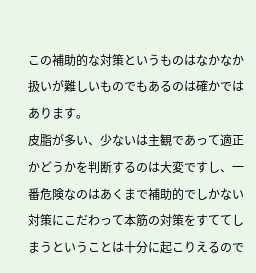この補助的な対策というものはなかなか扱いが難しいものでもあるのは確かではあります。
皮脂が多い、少ないは主観であって適正かどうかを判断するのは大変ですし、一番危険なのはあくまで補助的でしかない対策にこだわって本筋の対策をすててしまうということは十分に起こりえるので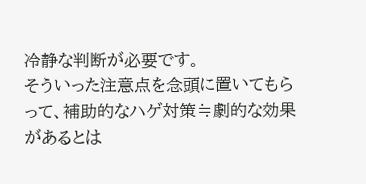冷静な判断が必要です。
そういった注意点を念頭に置いてもらって、補助的なハゲ対策≒劇的な効果があるとは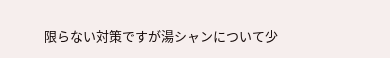限らない対策ですが湯シャンについて少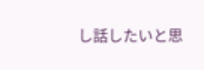し話したいと思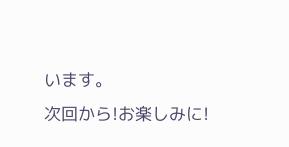います。
次回から!お楽しみに!